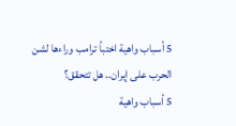5 أسباب واهية اختبأ ترامب وراءها لشن الحرب على إيران.. هل تتحقق؟
5 أسباب واهية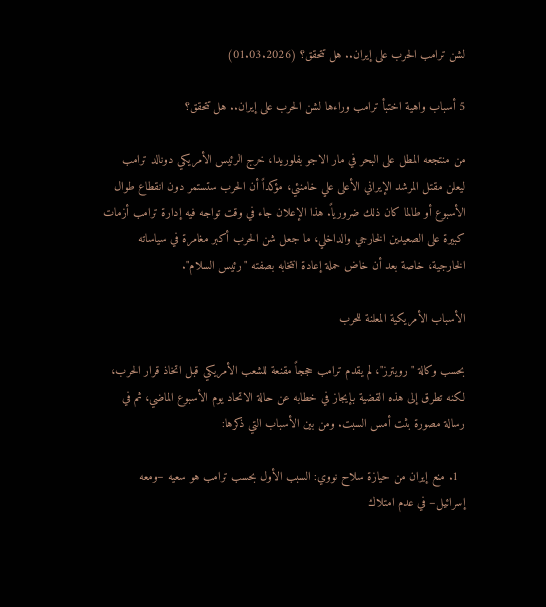لشن ترامب الحرب على إيران.. هل تتحقق؟ (01.03.2026)

5 أسباب واهية اختبأ ترامب وراءها لشن الحرب على إيران.. هل تتحقق؟

من منتجعه المطل على البحر في مار الاجو بفلوريدا، خرج الرئيس الأمريكي دونالد ترامب ليعلن مقتل المرشد الإيراني الأعلى علي خامنئي، مؤكداً أن الحرب ستستمر دون انقطاع طوال الأسبوع أو طالما كان ذلك ضرورياً. هذا الإعلان جاء في وقت تواجه فيه إدارة ترامب أزمات كبيرة على الصعيدين الخارجي والداخلي، ما جعل شن الحرب أكبر مغامرة في سياساته الخارجية، خاصة بعد أن خاض حملة إعادة انتخابه بصفته "رئيس السلام".

الأسباب الأمريكية المعلنة للحرب

بحسب وكالة "رويترز"، لم يقدم ترامب حججاً مقنعة للشعب الأمريكي قبل اتخاذ قرار الحرب، لكنه تطرق إلى هذه القضية بإيجاز في خطابه عن حالة الاتحاد يوم الأسبوع الماضي، ثم في رسالة مصورة بثت أمس السبت. ومن بين الأسباب التي ذكرها:

  1. منع إيران من حيازة سلاح نووي: السبب الأول بحسب ترامب هو سعيه –ومعه إسرائيل– في عدم امتلاك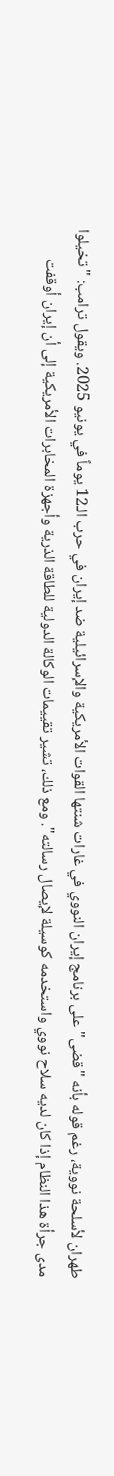طهران لأسلحة نووية، رغم قوله بأنه "قضى" على برنامج إيران النووي في غارات شنتها القوات الأمريكية والإسرائيلية ضد إيران في حرب الـ12 يوماً في يونيو 2025. ويقول ترامب: "تخيلوا مدى جرأة هذا النظام إذا كان لديه سلاح نووي واستخدمه كوسيلة لإيصال رسالته". ومع ذلك، تشير تقييمات الوكالة الدولية للطاقة الذرية وأجهزة المخابرات الأمريكية إلى أن إيران أوقفت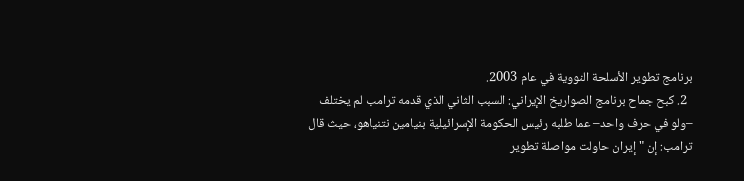برنامج تطوير الأسلحة النووية في عام 2003.
  2. كبح جماح برنامج الصواريخ الإيراني: السبب الثاني الذي قدمه ترامب لم يختلف –ولو في حرف واحد– عما طلبه رئيس الحكومة الإسرائيلية بنيامين نتنياهو، حيث قال ترامب: إن "إيران حاولت مواصلة تطوير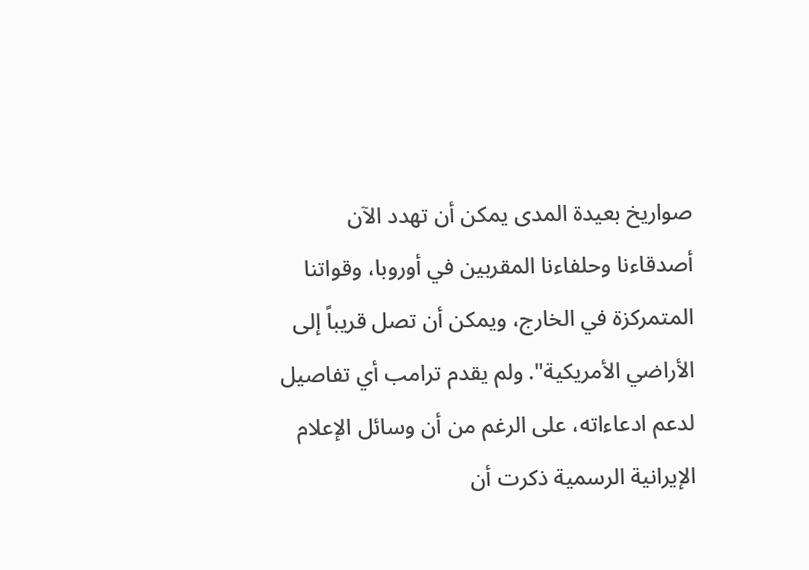صواريخ بعيدة المدى يمكن أن تهدد الآن أصدقاءنا وحلفاءنا المقربين في أوروبا، وقواتنا المتمركزة في الخارج، ويمكن أن تصل قريباً إلى الأراضي الأمريكية". ولم يقدم ترامب أي تفاصيل لدعم ادعاءاته، على الرغم من أن وسائل الإعلام الإيرانية الرسمية ذكرت أن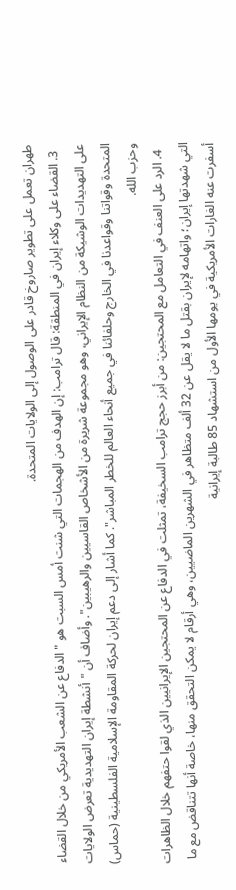طهران تعمل على تطوير صاروخ قادر على الوصول إلى الولايات المتحدة.
  3. القضاء على وكلاء إيران في المنطقة: قال ترامب: إن الهدف من الهجمات التي شنت أمس السبت هو "الدفاع عن الشعب الأمريكي من خلال القضاء على التهديدات الوشيكة من النظام الإيراني، وهو مجموعة شريرة من الأشخاص القاسيين والرهيبين". وأضاف أن "أنشطة إيران التهديدية تعرض الولايات المتحدة وقواتنا وقواعدنا في الخارج وحلفائنا في جميع أنحاء العالم للخطر المباشر". كما أشار إلى دعم إيران لحركة المقاومة الإسلامية الفلسطينية (حماس) وحزب الله.
  4. الرد على العنف في التعامل مع المحتجين: من أبرز حجج ترامب السخيفة، تمثلت في الدفاع عن المحتجين الإيرانيين الذي لقوا حتفهم خلال الظاهرات التي شهدتها إيران؛ واتهامه لإيران بقتل ما لا يقل عن 32 ألف متظاهر في الشهرين الماضيين، وهي أرقام لا يمكن التحقق منها، خاصة أنها تتناقض مع ما أسفرت عنه الغارات الأمريكية في يومها الأول من استشهاد 85 طالبة إيرانية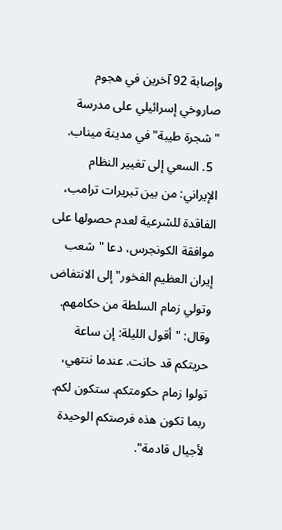وإصابة 92 آخرين في هجوم صاروخي إسرائيلي على مدرسة "شجرة طيبة" في مدينة ميناب.
  5. السعي إلى تغيير النظام الإيراني: من بين تبريرات ترامب، الفاقدة للشرعية لعدم حصولها على موافقة الكونجرس، دعا "شعب إيران العظيم الفخور" إلى الانتفاض وتولي زمام السلطة من حكامهم. وقال: "أقول الليلة: إن ساعة حريتكم قد حانت. عندما ننتهي، تولوا زمام حكومتكم. ستكون لكم. ربما تكون هذه فرصتكم الوحيدة لأجيال قادمة".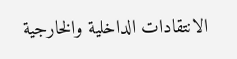الانتقادات الداخلية والخارجية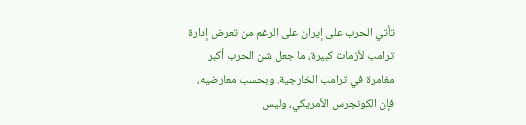تأتي الحرب على إيران على الرغم من تعرض إدارة ترامب لأزمات كبيرة، ما جعل شن الحرب أكبر مغامرة في ترامب الخارجية. وبحسب معارضيه، فإن الكونجرس الأمريكي، وليس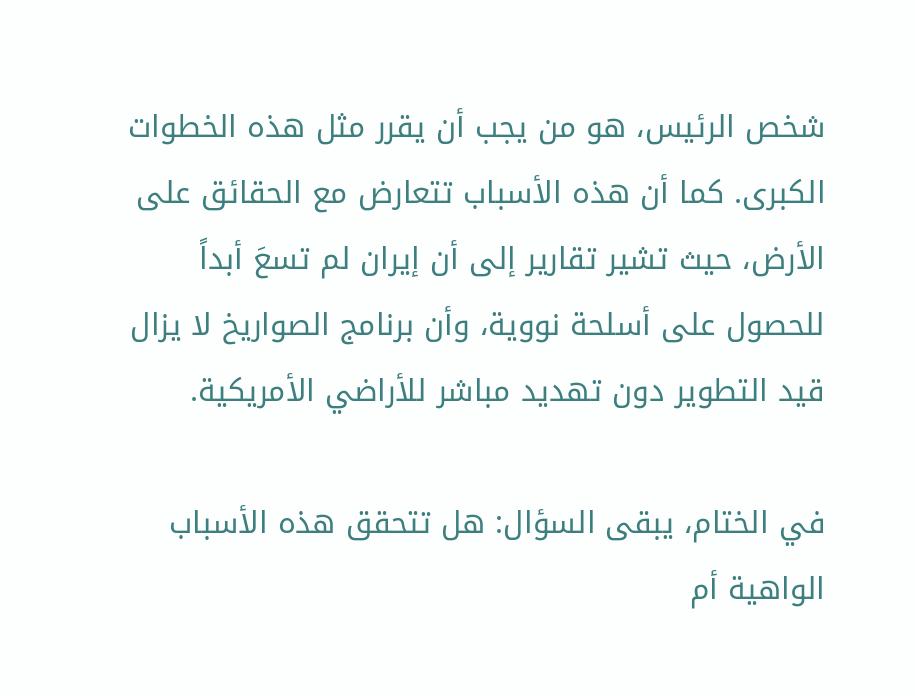شخص الرئيس، هو من يجب أن يقرر مثل هذه الخطوات الكبرى. كما أن هذه الأسباب تتعارض مع الحقائق على الأرض، حيث تشير تقارير إلى أن إيران لم تسعَ أبداً للحصول على أسلحة نووية، وأن برنامج الصواريخ لا يزال قيد التطوير دون تهديد مباشر للأراضي الأمريكية.

في الختام، يبقى السؤال: هل تتحقق هذه الأسباب الواهية أم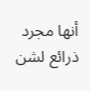أنها مجرد ذرائع لشن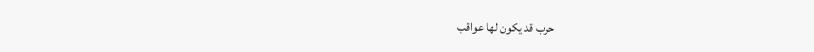حرب قد يكون لها عواقب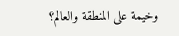وخيمة على المنطقة والعالم؟